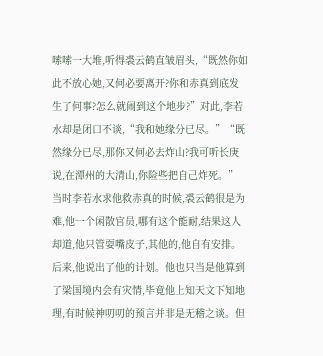嗦嗦一大堆,听得裘云鹤直皱眉头,“既然你如此不放心她,又何必要离开?你和赤真到底发生了何事?怎么就闹到这个地步?”对此,李若水却是闭口不谈,“我和她缘分已尽。”“既然缘分已尽,那你又何必去炸山?我可听长庚说,在潭州的大清山,你险些把自己炸死。”
当时李若水求他救赤真的时候,裘云鹤很是为难,他一个闲散官员,哪有这个能耐,结果这人却道,他只管耍嘴皮子,其他的,他自有安排。后来,他说出了他的计划。他也只当是他算到了梁国境内会有灾情,毕竟他上知天文下知地理,有时候神叨叨的预言并非是无稽之谈。但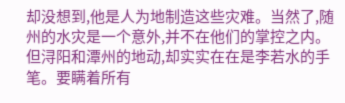却没想到,他是人为地制造这些灾难。当然了,随州的水灾是一个意外,并不在他们的掌控之内。但浔阳和潭州的地动,却实实在在是李若水的手笔。要瞒着所有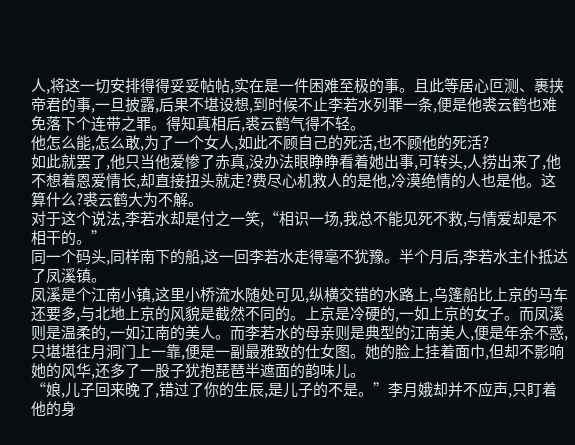人,将这一切安排得得妥妥帖帖,实在是一件困难至极的事。且此等居心叵测、裹挟帝君的事,一旦披露,后果不堪设想,到时候不止李若水列罪一条,便是他裘云鹤也难免落下个连带之罪。得知真相后,裘云鹤气得不轻。
他怎么能,怎么敢,为了一个女人,如此不顾自己的死活,也不顾他的死活?
如此就罢了,他只当他爱惨了赤真,没办法眼睁睁看着她出事,可转头,人捞出来了,他不想着恩爱情长,却直接扭头就走?费尽心机救人的是他,冷漠绝情的人也是他。这算什么?裘云鹤大为不解。
对于这个说法,李若水却是付之一笑,“相识一场,我总不能见死不救,与情爱却是不相干的。”
同一个码头,同样南下的船,这一回李若水走得毫不犹豫。半个月后,李若水主仆抵达了凤溪镇。
凤溪是个江南小镇,这里小桥流水随处可见,纵横交错的水路上,乌篷船比上京的马车还要多,与北地上京的风貌是截然不同的。上京是冷硬的,一如上京的女子。而凤溪则是温柔的,一如江南的美人。而李若水的母亲则是典型的江南美人,便是年余不惑,只堪堪往月洞门上一靠,便是一副最雅致的仕女图。她的脸上挂着面巾,但却不影响她的风华,还多了一股子犹抱琵琶半遮面的韵味儿。
“娘,儿子回来晚了,错过了你的生辰,是儿子的不是。”李月娥却并不应声,只盯着他的身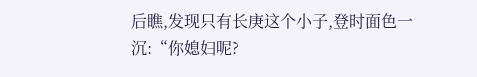后瞧,发现只有长庚这个小子,登时面色一沉:“你媳妇呢?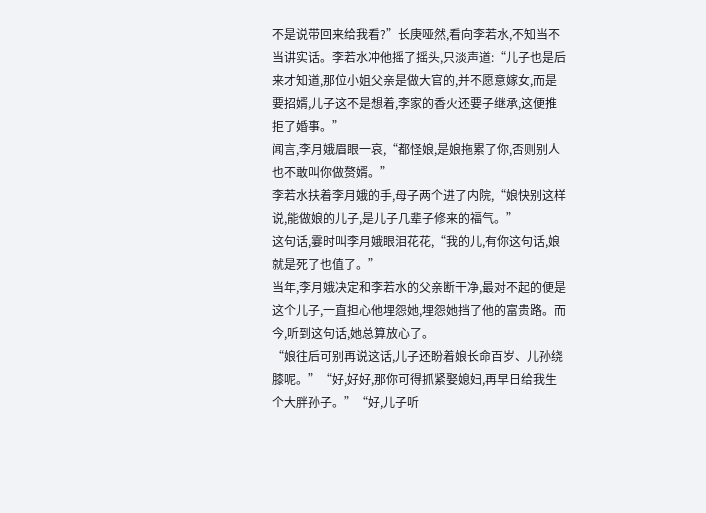不是说带回来给我看?”长庚哑然,看向李若水,不知当不当讲实话。李若水冲他摇了摇头,只淡声道:“儿子也是后来才知道,那位小姐父亲是做大官的,并不愿意嫁女,而是要招婿,儿子这不是想着,李家的香火还要子继承,这便推拒了婚事。”
闻言,李月娥眉眼一哀,“都怪娘,是娘拖累了你,否则别人也不敢叫你做赘婿。”
李若水扶着李月娥的手,母子两个进了内院,“娘快别这样说,能做娘的儿子,是儿子几辈子修来的福气。”
这句话,霎时叫李月娥眼泪花花,“我的儿,有你这句话,娘就是死了也值了。”
当年,李月娥决定和李若水的父亲断干净,最对不起的便是这个儿子,一直担心他埋怨她,埋怨她挡了他的富贵路。而今,听到这句话,她总算放心了。
“娘往后可别再说这话,儿子还盼着娘长命百岁、儿孙绕膝呢。”“好,好好,那你可得抓紧娶媳妇,再早日给我生个大胖孙子。”“好,儿子听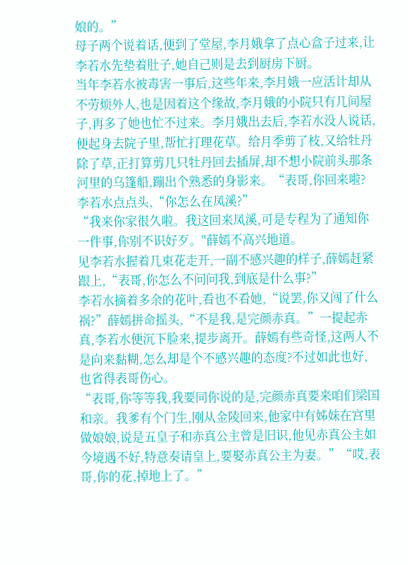娘的。”
母子两个说着话,便到了堂屋,李月娥拿了点心盒子过来,让李若水先垫着肚子,她自己则是去到厨房下厨。
当年李若水被毒害一事后,这些年来,李月娥一应活计却从不劳烦外人,也是因着这个缘故,李月娥的小院只有几间屋子,再多了她也忙不过来。李月娥出去后,李若水没人说话,便起身去院子里,帮忙打理花草。给月季剪了枝,又给牡丹除了草,正打算剪几只牡丹回去插屏,却不想小院前头那条河里的乌篷船,蹦出个熟悉的身影来。“表哥,你回来啦?
李若水点点头,“你怎么在凤溪?”
“我来你家很久啦。我这回来凤溪,可是专程为了通知你一件事,你别不识好歹。"薛嫣不高兴地道。
见李若水握着几束花走开,一副不感兴趣的样子,薛嫣赶紧跟上,“表哥,你怎么不问问我,到底是什么事?”
李若水摘着多余的花叶,看也不看她,“说罢,你又闯了什么祸?”薛嫣拼命摇头,“不是我,是完颜赤真。”一提起赤真,李若水便沉下脸来,提步离开。薛嫣有些奇怪,这两人不是向来黏糊,怎么却是个不感兴趣的态度?不过如此也好,也省得表哥伤心。
“表哥,你等等我,我要同你说的是,完颜赤真要来咱们梁国和亲。我爹有个门生,刚从金陵回来,他家中有姊妹在宫里做娘娘,说是五皇子和赤真公主曾是旧识,他见赤真公主如今境遇不好,特意奏请皇上,要娶赤真公主为妻。”“哎,表哥,你的花,掉地上了。”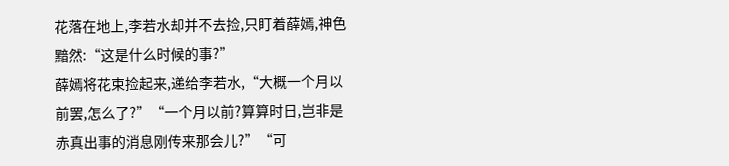花落在地上,李若水却并不去捡,只盯着薛嫣,神色黯然:“这是什么时候的事?”
薛嫣将花束捡起来,递给李若水,“大概一个月以前罢,怎么了?”“一个月以前?算算时日,岂非是赤真出事的消息刚传来那会儿?”“可